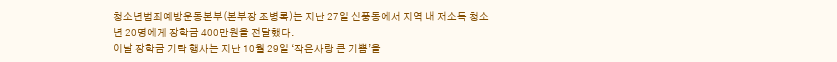청소년범죄예방운동본부(본부장 조병록)는 지난 27일 신풍동에서 지역 내 저소득 청소년 20명에게 장학금 400만원을 전달했다.
이날 장학금 기탁 행사는 지난 10월 29일 ‘작은사랑 큰 기쁨’을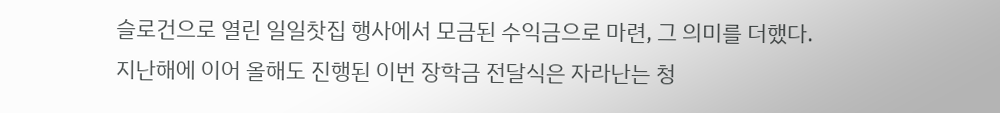슬로건으로 열린 일일찻집 행사에서 모금된 수익금으로 마련, 그 의미를 더했다.
지난해에 이어 올해도 진행된 이번 장학금 전달식은 자라난는 청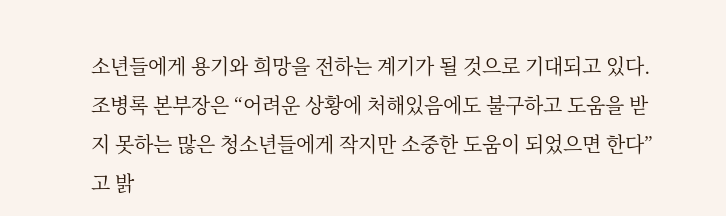소년들에게 용기와 희망을 전하는 계기가 될 것으로 기대되고 있다.
조병록 본부장은 “어려운 상황에 처해있음에도 불구하고 도움을 받지 못하는 많은 청소년들에게 작지만 소중한 도움이 되었으면 한다”고 밝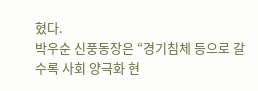혔다.
박우순 신풍동장은 “경기침체 등으로 갈수록 사회 양극화 현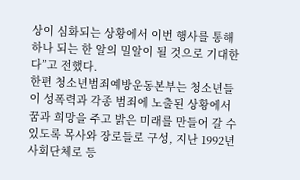상이 심화되는 상황에서 이번 행사를 통해 하나 되는 한 알의 밀알이 될 것으로 기대한다”고 전했다.
한편 청소년범죄예방운동본부는 청소년들이 성폭력과 각종 범죄에 노출된 상황에서 꿈과 희망을 주고 밝은 미래를 만들어 갈 수 있도록 목사와 장로들로 구성, 지난 1992년 사회단체로 등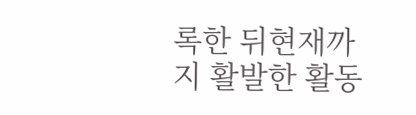록한 뒤현재까지 활발한 활동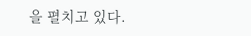을 펼치고 있다.